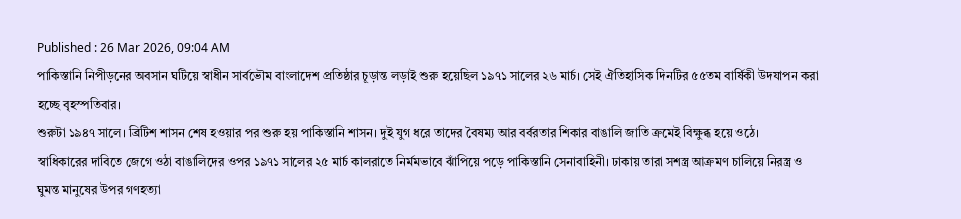Published : 26 Mar 2026, 09:04 AM
পাকিস্তানি নিপীড়নের অবসান ঘটিয়ে স্বাধীন সার্বভৌম বাংলাদেশ প্রতিষ্ঠার চূড়ান্ত লড়াই শুরু হয়েছিল ১৯৭১ সালের ২৬ মার্চ। সেই ঐতিহাসিক দিনটির ৫৫তম বার্ষিকী উদযাপন করা হচ্ছে বৃহস্পতিবার।
শুরুটা ১৯৪৭ সালে। ব্রিটিশ শাসন শেষ হওয়ার পর শুরু হয় পাকিস্তানি শাসন। দুই যুগ ধরে তাদের বৈষম্য আর বর্বরতার শিকার বাঙালি জাতি ক্রমেই বিক্ষুব্ধ হয়ে ওঠে।
স্বাধিকারের দাবিতে জেগে ওঠা বাঙালিদের ওপর ১৯৭১ সালের ২৫ মার্চ কালরাতে নির্মমভাবে ঝাঁপিয়ে পড়ে পাকিস্তানি সেনাবাহিনী। ঢাকায় তারা সশস্ত্র আক্রমণ চালিয়ে নিরস্ত্র ও ঘুমন্ত মানুষের উপর গণহত্যা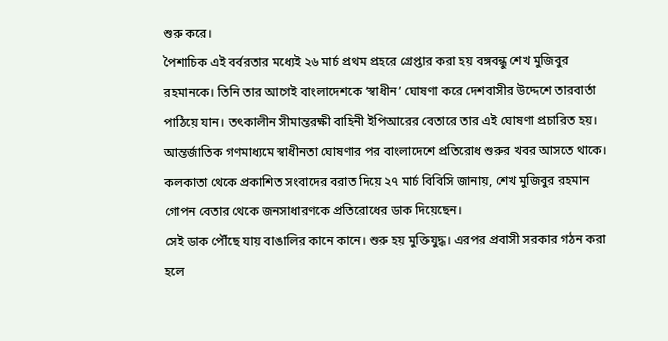শুরু করে।
পৈশাচিক এই বর্বরতার মধ্যেই ২৬ মার্চ প্রথম প্রহরে গ্রেপ্তার করা হয় বঙ্গবন্ধু শেখ মুজিবুর রহমানকে। তিনি তার আগেই বাংলাদেশকে ‘স্বাধীন’ ঘোষণা করে দেশবাসীর উদ্দেশে তারবার্তা পাঠিয়ে যান। তৎকালীন সীমান্তরক্ষী বাহিনী ইপিআরের বেতারে তার এই ঘোষণা প্রচারিত হয়।
আন্তর্জাতিক গণমাধ্যমে স্বাধীনতা ঘোষণার পর বাংলাদেশে প্রতিরোধ শুরুর খবর আসতে থাকে। কলকাতা থেকে প্রকাশিত সংবাদের বরাত দিয়ে ২৭ মার্চ বিবিসি জানায়, শেখ মুজিবুর রহমান গোপন বেতার থেকে জনসাধারণকে প্রতিরোধের ডাক দিয়েছেন।
সেই ডাক পৌঁছে যায় বাঙালির কানে কানে। শুরু হয় মুক্তিযুদ্ধ। এরপর প্রবাসী সরকার গঠন করা হলে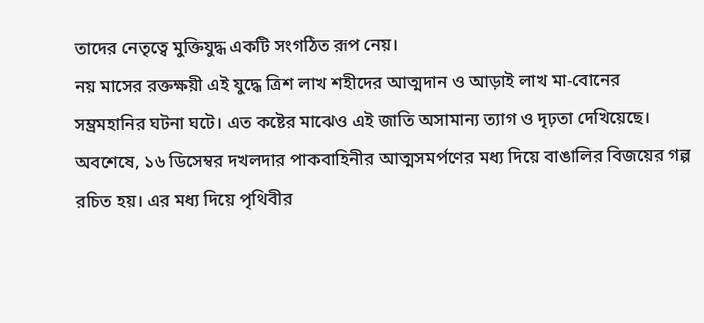তাদের নেতৃত্বে মুক্তিযুদ্ধ একটি সংগঠিত রূপ নেয়।
নয় মাসের রক্তক্ষয়ী এই যুদ্ধে ত্রিশ লাখ শহীদের আত্মদান ও আড়াই লাখ মা-বোনের সম্ভ্রমহানির ঘটনা ঘটে। এত কষ্টের মাঝেও এই জাতি অসামান্য ত্যাগ ও দৃঢ়তা দেখিয়েছে।
অবশেষে, ১৬ ডিসেম্বর দখলদার পাকবাহিনীর আত্মসমর্পণের মধ্য দিয়ে বাঙালির বিজয়ের গল্প রচিত হয়। এর মধ্য দিয়ে পৃথিবীর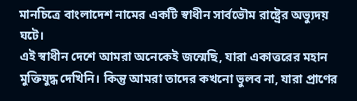মানচিত্রে বাংলাদেশ নামের একটি স্বাধীন সার্বভৌম রাষ্ট্রের অভ্যুদয় ঘটে।
এই স্বাধীন দেশে আমরা অনেকেই জন্মেছি, যারা একাত্তরের মহান মুক্তিযুদ্ধ দেখিনি। কিন্তু আমরা তাদের কখনো ভুলব না, যারা প্রাণের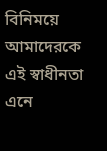বিনিময়ে আমাদেরকে এই স্বাধীনতা এনে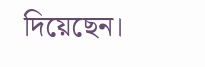দিয়েছেন।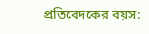প্রতিবেদকের বয়স: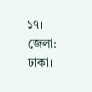১৭। জেলা: ঢাকা।